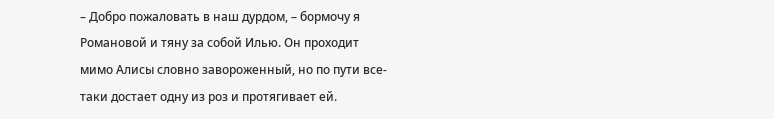– Добро пожаловать в наш дурдом, – бормочу я Романовой и тяну за собой Илью. Он проходит мимо Алисы словно завороженный, но по пути все-таки достает одну из роз и протягивает ей.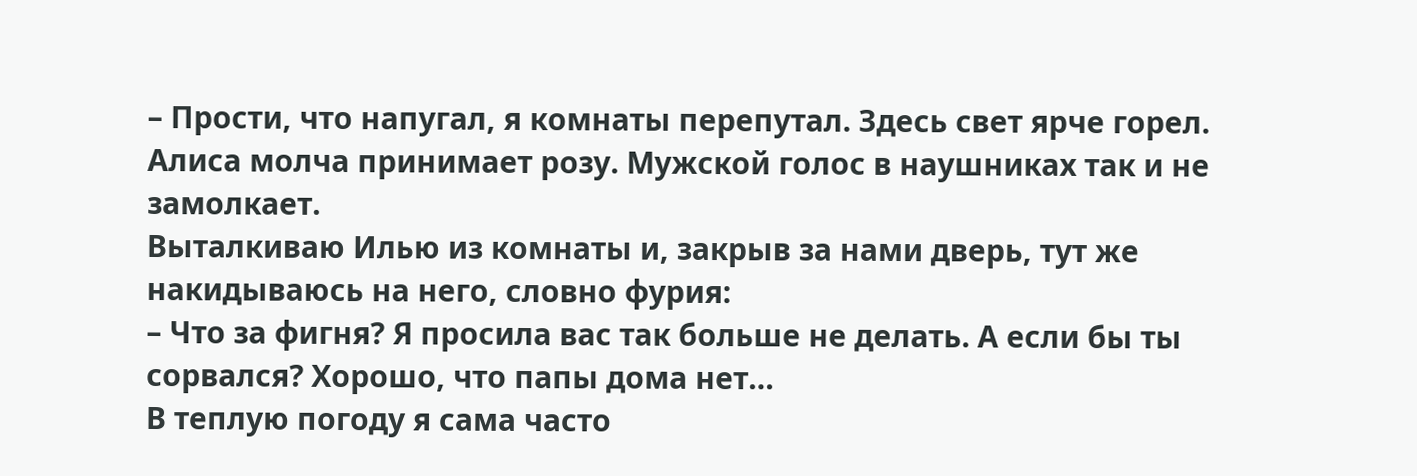– Прости, что напугал, я комнаты перепутал. Здесь свет ярче горел.
Алиса молча принимает розу. Мужской голос в наушниках так и не замолкает.
Выталкиваю Илью из комнаты и, закрыв за нами дверь, тут же накидываюсь на него, словно фурия:
– Что за фигня? Я просила вас так больше не делать. А если бы ты сорвался? Хорошо, что папы дома нет…
В теплую погоду я сама часто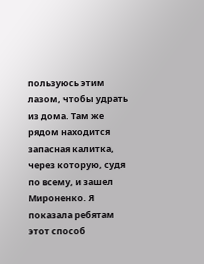пользуюсь этим лазом, чтобы удрать из дома. Там же рядом находится запасная калитка, через которую, судя по всему, и зашел Мироненко. Я показала ребятам этот способ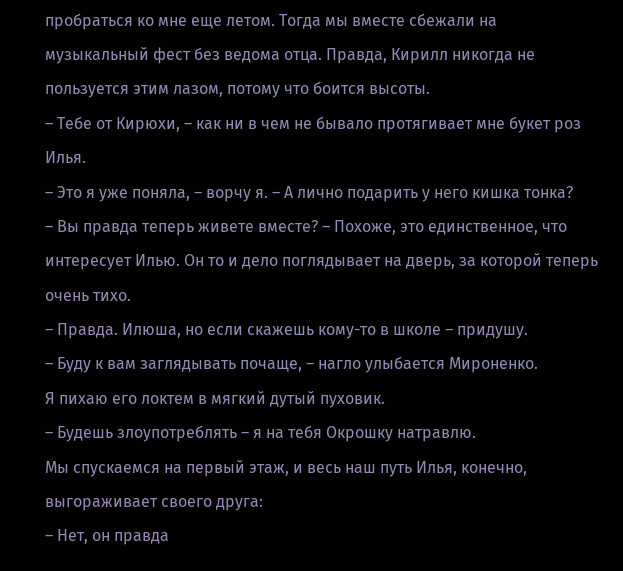пробраться ко мне еще летом. Тогда мы вместе сбежали на музыкальный фест без ведома отца. Правда, Кирилл никогда не пользуется этим лазом, потому что боится высоты.
– Тебе от Кирюхи, – как ни в чем не бывало протягивает мне букет роз Илья.
– Это я уже поняла, – ворчу я. – А лично подарить у него кишка тонка?
– Вы правда теперь живете вместе? – Похоже, это единственное, что интересует Илью. Он то и дело поглядывает на дверь, за которой теперь очень тихо.
– Правда. Илюша, но если скажешь кому-то в школе – придушу.
– Буду к вам заглядывать почаще, – нагло улыбается Мироненко.
Я пихаю его локтем в мягкий дутый пуховик.
– Будешь злоупотреблять – я на тебя Окрошку натравлю.
Мы спускаемся на первый этаж, и весь наш путь Илья, конечно, выгораживает своего друга:
– Нет, он правда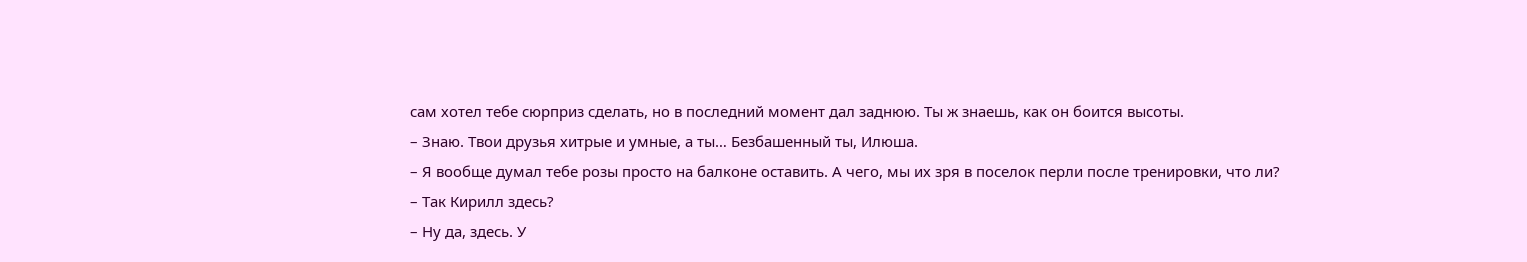сам хотел тебе сюрприз сделать, но в последний момент дал заднюю. Ты ж знаешь, как он боится высоты.
– Знаю. Твои друзья хитрые и умные, а ты… Безбашенный ты, Илюша.
– Я вообще думал тебе розы просто на балконе оставить. А чего, мы их зря в поселок перли после тренировки, что ли?
– Так Кирилл здесь?
– Ну да, здесь. У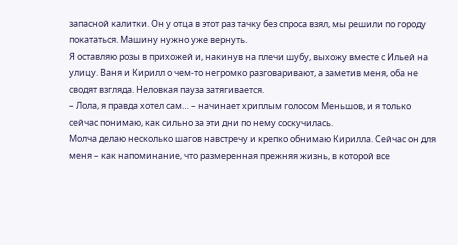запасной калитки. Он у отца в этот раз тачку без спроса взял, мы решили по городу покататься. Машину нужно уже вернуть.
Я оставляю розы в прихожей и, накинув на плечи шубу, выхожу вместе с Ильей на улицу. Ваня и Кирилл о чем-то негромко разговаривают, а заметив меня, оба не сводят взгляда. Неловкая пауза затягивается.
– Лола, я правда хотел сам… – начинает хриплым голосом Меньшов, и я только сейчас понимаю, как сильно за эти дни по нему соскучилась.
Молча делаю несколько шагов навстречу и крепко обнимаю Кирилла. Сейчас он для меня – как напоминание, что размеренная прежняя жизнь, в которой все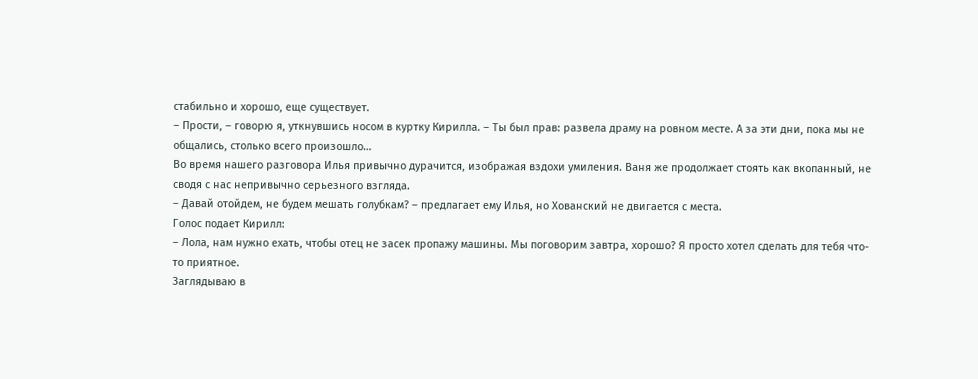стабильно и хорошо, еще существует.
– Прости, – говорю я, уткнувшись носом в куртку Кирилла. – Ты был прав: развела драму на ровном месте. А за эти дни, пока мы не общались, столько всего произошло…
Во время нашего разговора Илья привычно дурачится, изображая вздохи умиления. Ваня же продолжает стоять как вкопанный, не сводя с нас непривычно серьезного взгляда.
– Давай отойдем, не будем мешать голубкам? – предлагает ему Илья, но Хованский не двигается с места.
Голос подает Кирилл:
– Лола, нам нужно ехать, чтобы отец не засек пропажу машины. Мы поговорим завтра, хорошо? Я просто хотел сделать для тебя что-то приятное.
Заглядываю в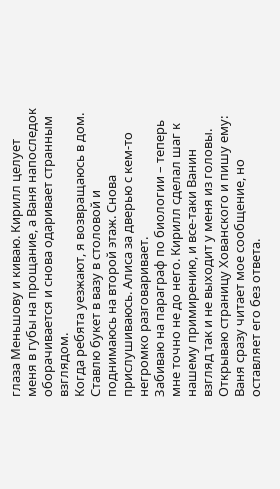глаза Меньшову и киваю. Кирилл целует меня в губы на прощание, а Ваня напоследок оборачивается и снова одаривает странным взглядом.
Когда ребята уезжают, я возвращаюсь в дом. Ставлю букет в вазу в столовой и поднимаюсь на второй этаж. Снова прислушиваюсь. Алиса за дверью с кем-то негромко разговаривает.
Забиваю на параграф по биологии – теперь мне точно не до него. Кирилл сделал шаг к нашему примирению, и все-таки Ванин взгляд так и не выходит у меня из головы. Открываю страницу Хованского и пишу ему:
Ваня сразу читает мое сообщение, но оставляет его без ответа.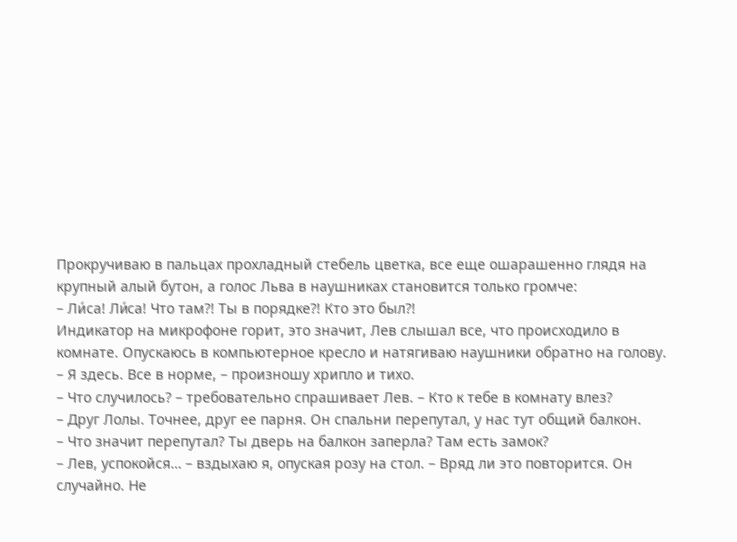Прокручиваю в пальцах прохладный стебель цветка, все еще ошарашенно глядя на крупный алый бутон, а голос Льва в наушниках становится только громче:
– Ли́са! Ли́са! Что там?! Ты в порядке?! Кто это был?!
Индикатор на микрофоне горит, это значит, Лев слышал все, что происходило в комнате. Опускаюсь в компьютерное кресло и натягиваю наушники обратно на голову.
– Я здесь. Все в норме, – произношу хрипло и тихо.
– Что случилось? – требовательно спрашивает Лев. – Кто к тебе в комнату влез?
– Друг Лолы. Точнее, друг ее парня. Он спальни перепутал, у нас тут общий балкон.
– Что значит перепутал? Ты дверь на балкон заперла? Там есть замок?
– Лев, успокойся… – вздыхаю я, опуская розу на стол. – Вряд ли это повторится. Он случайно. Не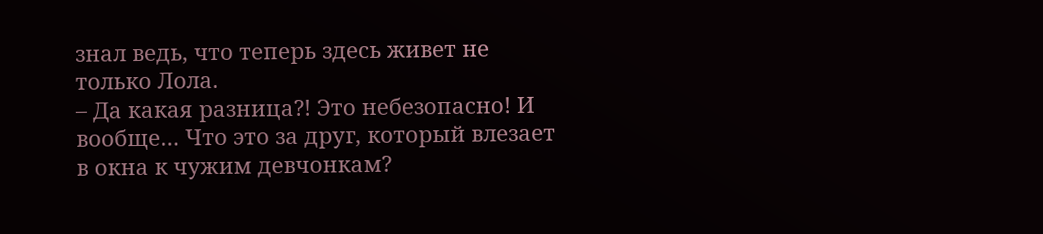знал ведь, что теперь здесь живет не только Лола.
– Да какая разница?! Это небезопасно! И вообще… Что это за друг, который влезает в окна к чужим девчонкам?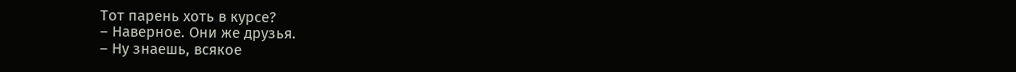Тот парень хоть в курсе?
– Наверное. Они же друзья.
– Ну знаешь, всякое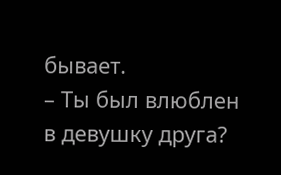бывает.
– Ты был влюблен в девушку друга?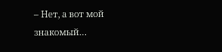– Нет, а вот мой знакомый…